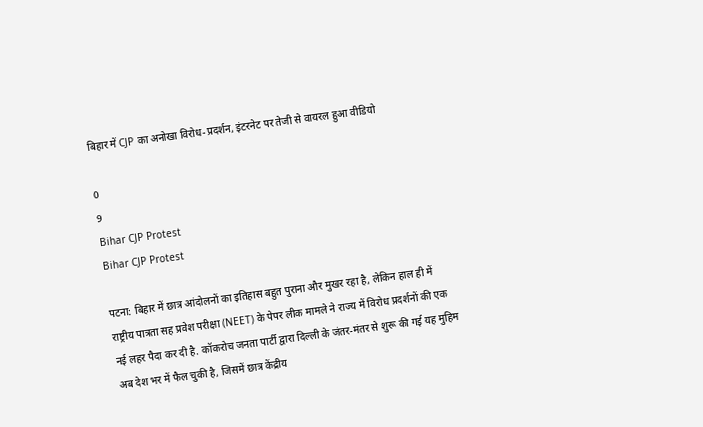बिहार में CJP का अनोखा विरोध-प्रदर्शन, इंटरनेट पर तेजी से वायरल हुआ वीडियो

0
9
Bihar CJP Protest
Bihar CJP Protest

पटना: बिहार में छात्र आंदोलनों का इतिहास बहुत पुराना और मुखर रहा है, लेकिन हाल ही में राष्ट्रीय पात्रता सह प्रवेश परीक्षा (NEET) के पेपर लीक मामले ने राज्य में विरोध प्रदर्शनों की एक नई लहर पैदा कर दी है. कॉकरोच जनता पार्टी द्वारा दिल्ली के जंतर-मंतर से शुरू की गई यह मुहिम अब देश भर में फैल चुकी है, जिसमें छात्र केंद्रीय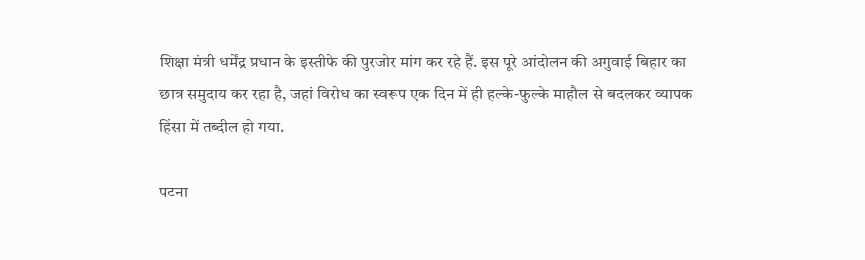शिक्षा मंत्री धर्मेंद्र प्रधान के इस्तीफे की पुरजोर मांग कर रहे हैं. इस पूरे आंदोलन की अगुवाई बिहार का छात्र समुदाय कर रहा है, जहां विरोध का स्वरूप एक दिन में ही हल्के-फुल्के माहौल से बदलकर व्यापक हिंसा में तब्दील हो गया.

पटना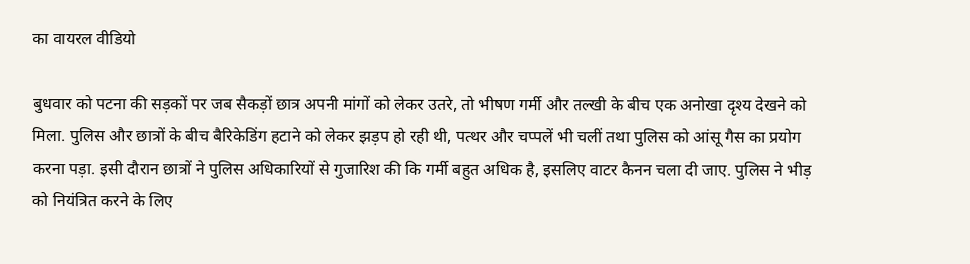का वायरल वीडियो

बुधवार को पटना की सड़कों पर जब सैकड़ों छात्र अपनी मांगों को लेकर उतरे, तो भीषण गर्मी और तल्खी के बीच एक अनोखा दृश्य देखने को मिला. पुलिस और छात्रों के बीच बैरिकेडिंग हटाने को लेकर झड़प हो रही थी, पत्थर और चप्पलें भी चलीं तथा पुलिस को आंसू गैस का प्रयोग करना पड़ा. इसी दौरान छात्रों ने पुलिस अधिकारियों से गुजारिश की कि गर्मी बहुत अधिक है, इसलिए वाटर कैनन चला दी जाए. पुलिस ने भीड़ को नियंत्रित करने के लिए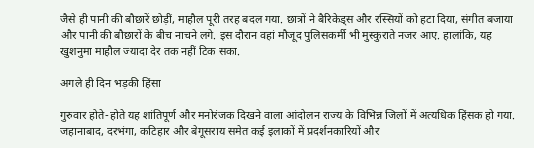जैसे ही पानी की बौछारें छोड़ीं, माहौल पूरी तरह बदल गया. छात्रों ने बैरिकेड्स और रस्सियों को हटा दिया, संगीत बजाया और पानी की बौछारों के बीच नाचने लगे. इस दौरान वहां मौजूद पुलिसकर्मी भी मुस्कुराते नजर आए. हालांकि, यह खुशनुमा माहौल ज्यादा देर तक नहीं टिक सका.

अगले ही दिन भड़की हिंसा

गुरुवार होते-होते यह शांतिपूर्ण और मनोरंजक दिखने वाला आंदोलन राज्य के विभिन्न जिलों में अत्यधिक हिंसक हो गया. जहानाबाद, दरभंगा, कटिहार और बेगूसराय समेत कई इलाकों में प्रदर्शनकारियों और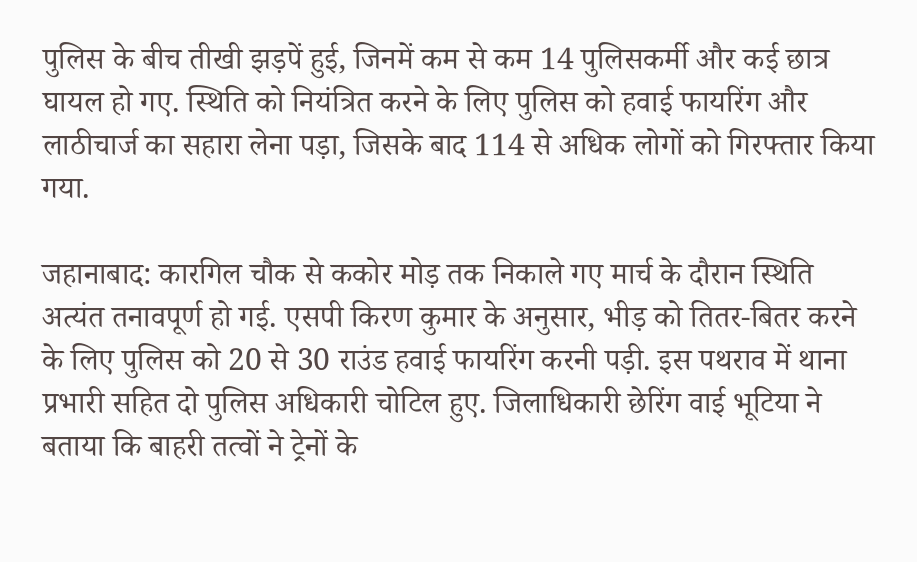पुलिस के बीच तीखी झड़पें हुई, जिनमें कम से कम 14 पुलिसकर्मी और कई छात्र घायल हो गए. स्थिति को नियंत्रित करने के लिए पुलिस को हवाई फायरिंग और लाठीचार्ज का सहारा लेना पड़ा, जिसके बाद 114 से अधिक लोगों को गिरफ्तार किया गया.

जहानाबाद: कारगिल चौक से ककोर मोड़ तक निकाले गए मार्च के दौरान स्थिति अत्यंत तनावपूर्ण हो गई. एसपी किरण कुमार के अनुसार, भीड़ को तितर-बितर करने के लिए पुलिस को 20 से 30 राउंड हवाई फायरिंग करनी पड़ी. इस पथराव में थाना प्रभारी सहित दो पुलिस अधिकारी चोटिल हुए. जिलाधिकारी छेरिंग वाई भूटिया ने बताया कि बाहरी तत्वों ने ट्रेनों के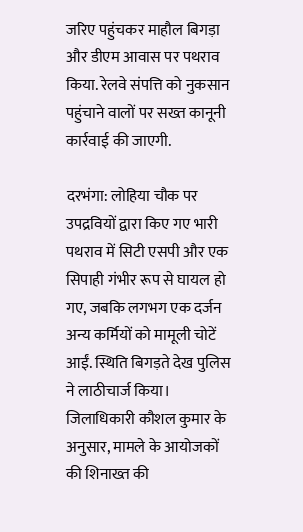जरिए पहुंचकर माहौल बिगड़ा और डीएम आवास पर पथराव किया. रेलवे संपत्ति को नुकसान पहुंचाने वालों पर सख्त कानूनी कार्रवाई की जाएगी.

दरभंगा: लोहिया चौक पर उपद्रवियों द्वारा किए गए भारी पथराव में सिटी एसपी और एक सिपाही गंभीर रूप से घायल हो गए, जबकि लगभग एक दर्जन अन्य कर्मियों को मामूली चोटें आईं. स्थिति बिगड़ते देख पुलिस ने लाठीचार्ज किया। जिलाधिकारी कौशल कुमार के अनुसार, मामले के आयोजकों की शिनाख्त की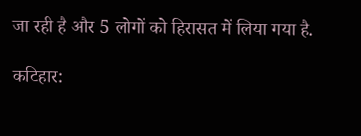जा रही है और 5 लोगों को हिरासत में लिया गया है.

कटिहार: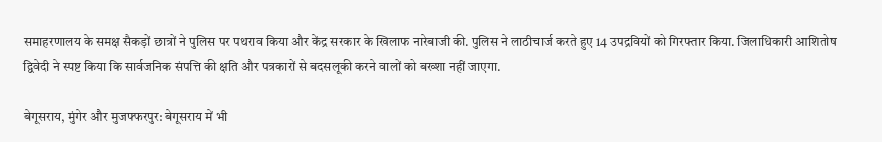समाहरणालय के समक्ष सैकड़ों छात्रों ने पुलिस पर पथराव किया और केंद्र सरकार के खिलाफ नारेबाजी की. पुलिस ने लाठीचार्ज करते हुए 14 उपद्रवियों को गिरफ्तार किया. जिलाधिकारी आशितोष द्विवेदी ने स्पष्ट किया कि सार्वजनिक संपत्ति की क्षति और पत्रकारों से बदसलूकी करने वालों को बख्शा नहीं जाएगा.

बेगूसराय, मुंगेर और मुजफ्फरपुर: बेगूसराय में भी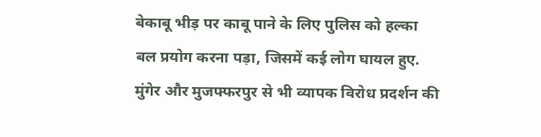बेकाबू भीड़ पर काबू पाने के लिए पुलिस को हल्का बल प्रयोग करना पड़ा, जिसमें कई लोग घायल हुए. मुंगेर और मुजफ्फरपुर से भी व्यापक विरोध प्रदर्शन की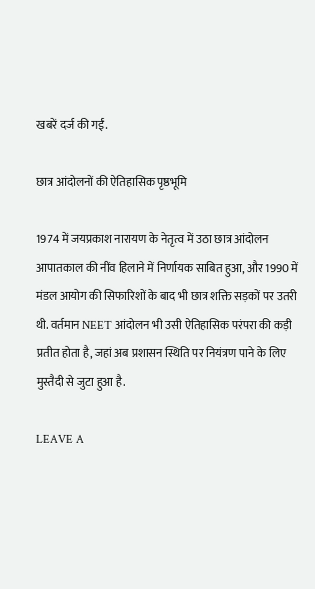खबरें दर्ज की गईं.

छात्र आंदोलनों की ऐतिहासिक पृष्ठभूमि

1974 में जयप्रकाश नारायण के नेतृत्व में उठा छात्र आंदोलन आपातकाल की नींव हिलाने में निर्णायक साबित हुआ, और 1990 में मंडल आयोग की सिफारिशों के बाद भी छात्र शक्ति सड़कों पर उतरी थी. वर्तमान NEET आंदोलन भी उसी ऐतिहासिक परंपरा की कड़ी प्रतीत होता है, जहां अब प्रशासन स्थिति पर नियंत्रण पाने के लिए मुस्तैदी से जुटा हुआ है.

LEAVE A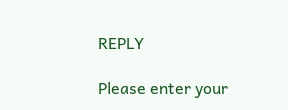REPLY

Please enter your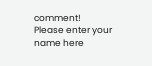comment!
Please enter your name here